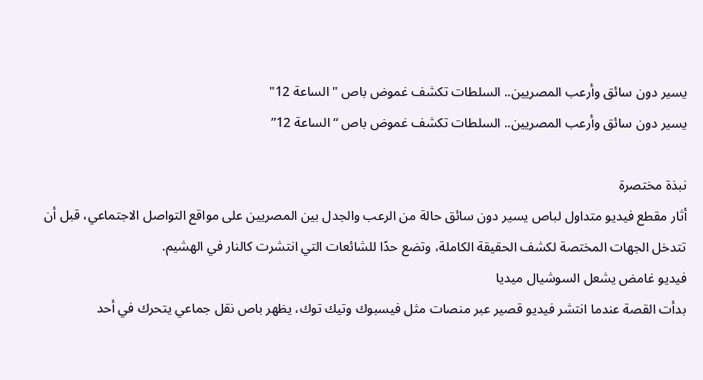يسير دون سائق وأرعب المصريين.. السلطات تكشف غموض باص "الساعة 12"
يسير دون سائق وأرعب المصريين.. السلطات تكشف غموض باص “الساعة 12”

نبذة مختصرة
أثار مقطع فيديو متداول لباص يسير دون سائق حالة من الرعب والجدل بين المصريين على مواقع التواصل الاجتماعي، قبل أن تتدخل الجهات المختصة لكشف الحقيقة الكاملة، وتضع حدًا للشائعات التي انتشرت كالنار في الهشيم.
فيديو غامض يشعل السوشيال ميديا
بدأت القصة عندما انتشر فيديو قصير عبر منصات مثل فيسبوك وتيك توك، يظهر باص نقل جماعي يتحرك في أحد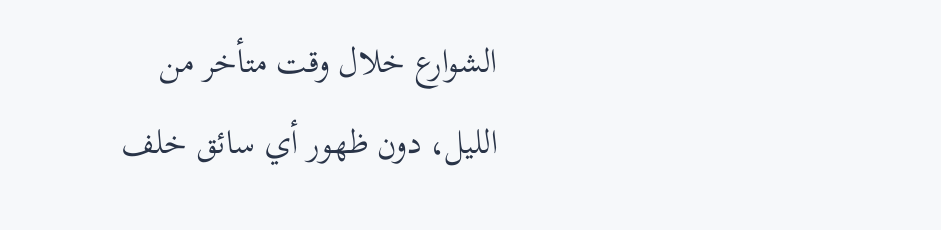الشوارع خلال وقت متأخر من الليل، دون ظهور أي سائق خلف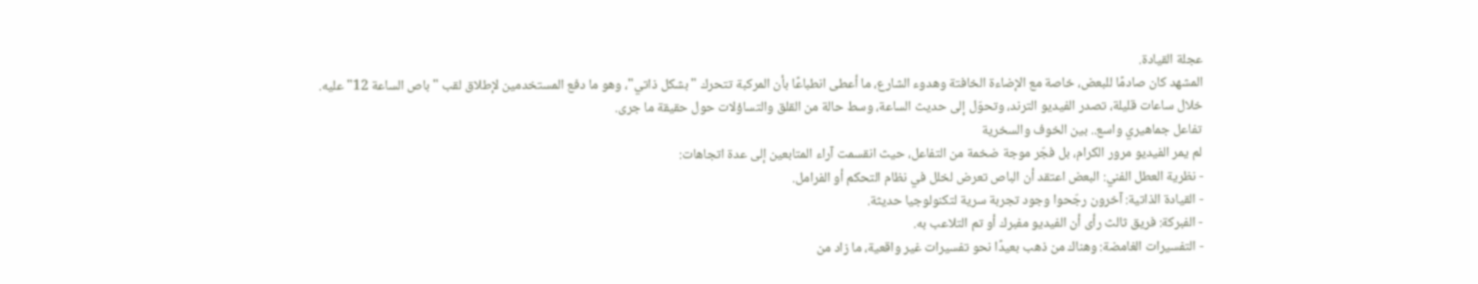عجلة القيادة.
المشهد كان صادمًا للبعض، خاصة مع الإضاءة الخافتة وهدوء الشارع، ما أعطى انطباعًا بأن المركبة تتحرك "بشكل ذاتي"، وهو ما دفع المستخدمين لإطلاق لقب "باص الساعة 12" عليه.
خلال ساعات قليلة، تصدر الفيديو الترند، وتحوّل إلى حديث الساعة، وسط حالة من القلق والتساؤلات حول حقيقة ما جرى.
تفاعل جماهيري واسع.. بين الخوف والسخرية
لم يمر الفيديو مرور الكرام، بل فجّر موجة ضخمة من التفاعل، حيث انقسمت آراء المتابعين إلى عدة اتجاهات:
- نظرية العطل الفني: البعض اعتقد أن الباص تعرض لخلل في نظام التحكم أو الفرامل.
- القيادة الذاتية: آخرون رجّحوا وجود تجربة سرية لتكنولوجيا حديثة.
- الفبركة: فريق ثالث رأى أن الفيديو مفبرك أو تم التلاعب به.
- التفسيرات الغامضة: وهناك من ذهب بعيدًا نحو تفسيرات غير واقعية، ما زاد من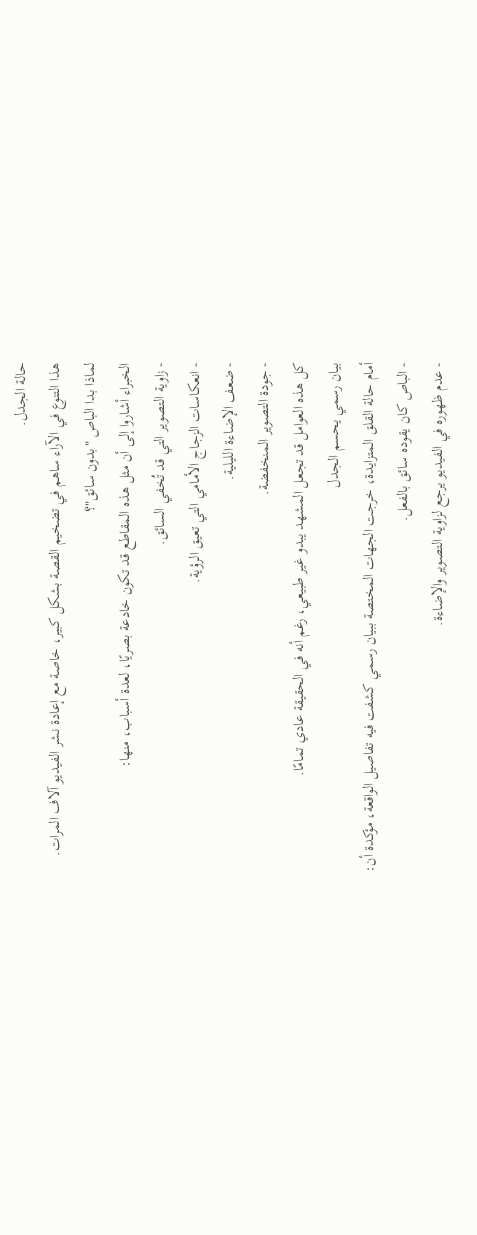حالة الجدل.
هذا التنوع في الآراء ساهم في تضخيم القصة بشكل كبير، خاصة مع إعادة نشر الفيديو آلاف المرات.
لماذا بدا الباص "بدون سائق"؟
الخبراء أشاروا إلى أن مثل هذه المقاطع قد تكون خادعة بصريًا، لعدة أسباب، منها:
- زاوية التصوير التي قد تُخفي السائق.
- انعكاسات الزجاج الأمامي التي تعيق الرؤية.
- ضعف الإضاءة الليلية.
- جودة التصوير المنخفضة.
كل هذه العوامل قد تجعل المشهد يبدو غير طبيعي، رغم أنه في الحقيقة عادي تمامًا.
بيان رسمي يحسم الجدل
أمام حالة القلق المتزايدة، خرجت الجهات المختصة ببيان رسمي كشفت فيه تفاصيل الواقعة، مؤكدة أن:
- الباص كان يقوده سائق بالفعل.
- عدم ظهوره في الفيديو يرجع لزاوية التصوير والإضاءة.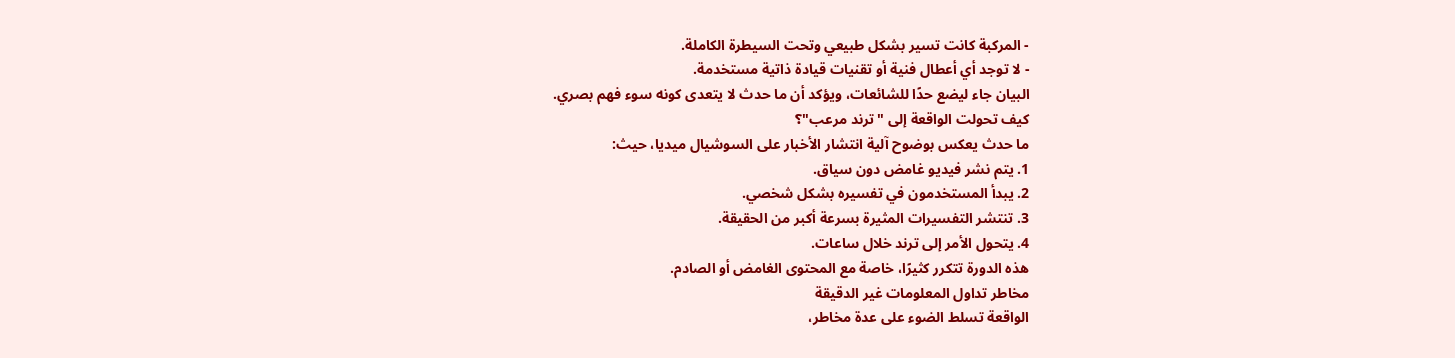- المركبة كانت تسير بشكل طبيعي وتحت السيطرة الكاملة.
- لا توجد أي أعطال فنية أو تقنيات قيادة ذاتية مستخدمة.
البيان جاء ليضع حدًا للشائعات، ويؤكد أن ما حدث لا يتعدى كونه سوء فهم بصري.
كيف تحولت الواقعة إلى "ترند مرعب"؟
ما حدث يعكس بوضوح آلية انتشار الأخبار على السوشيال ميديا، حيث:
1. يتم نشر فيديو غامض دون سياق.
2. يبدأ المستخدمون في تفسيره بشكل شخصي.
3. تنتشر التفسيرات المثيرة بسرعة أكبر من الحقيقة.
4. يتحول الأمر إلى ترند خلال ساعات.
هذه الدورة تتكرر كثيرًا، خاصة مع المحتوى الغامض أو الصادم.
مخاطر تداول المعلومات غير الدقيقة
الواقعة تسلط الضوء على عدة مخاطر،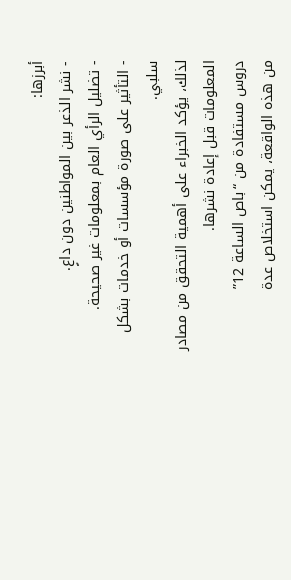أبرزها:
- نشر الذعر بين المواطنين دون داعٍ.
- تضليل الرأي العام بمعلومات غير صحيحة.
- التأثير على صورة مؤسسات أو خدمات بشكل سلبي.
لذلك، يؤكد الخبراء على أهمية التحقق من مصادر المعلومات قبل إعادة نشرها.
دروس مستفادة من “باص الساعة 12”
من هذه الواقعة، يمكن استخلاص عدة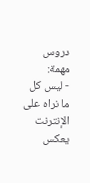دروس مهمة:
- ليس كل ما نراه على الإنترنت يعكس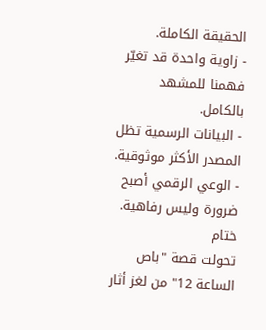الحقيقة الكاملة.
- زاوية واحدة قد تغيّر فهمنا للمشهد بالكامل.
- البيانات الرسمية تظل المصدر الأكثر موثوقية.
- الوعي الرقمي أصبح ضرورة وليس رفاهية.
ختام
تحولت قصة "باص الساعة 12" من لغز أثار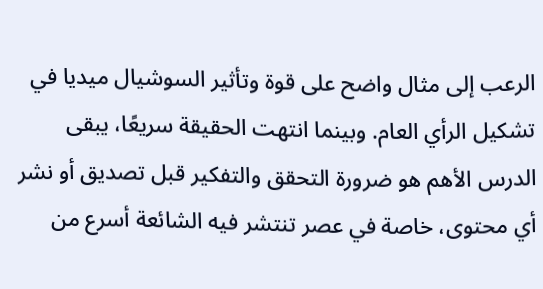الرعب إلى مثال واضح على قوة وتأثير السوشيال ميديا في تشكيل الرأي العام. وبينما انتهت الحقيقة سريعًا، يبقى الدرس الأهم هو ضرورة التحقق والتفكير قبل تصديق أو نشر أي محتوى، خاصة في عصر تنتشر فيه الشائعة أسرع من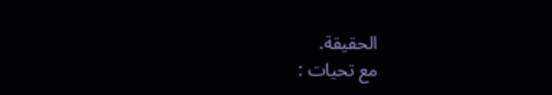الحقيقة.
مع تحيات :